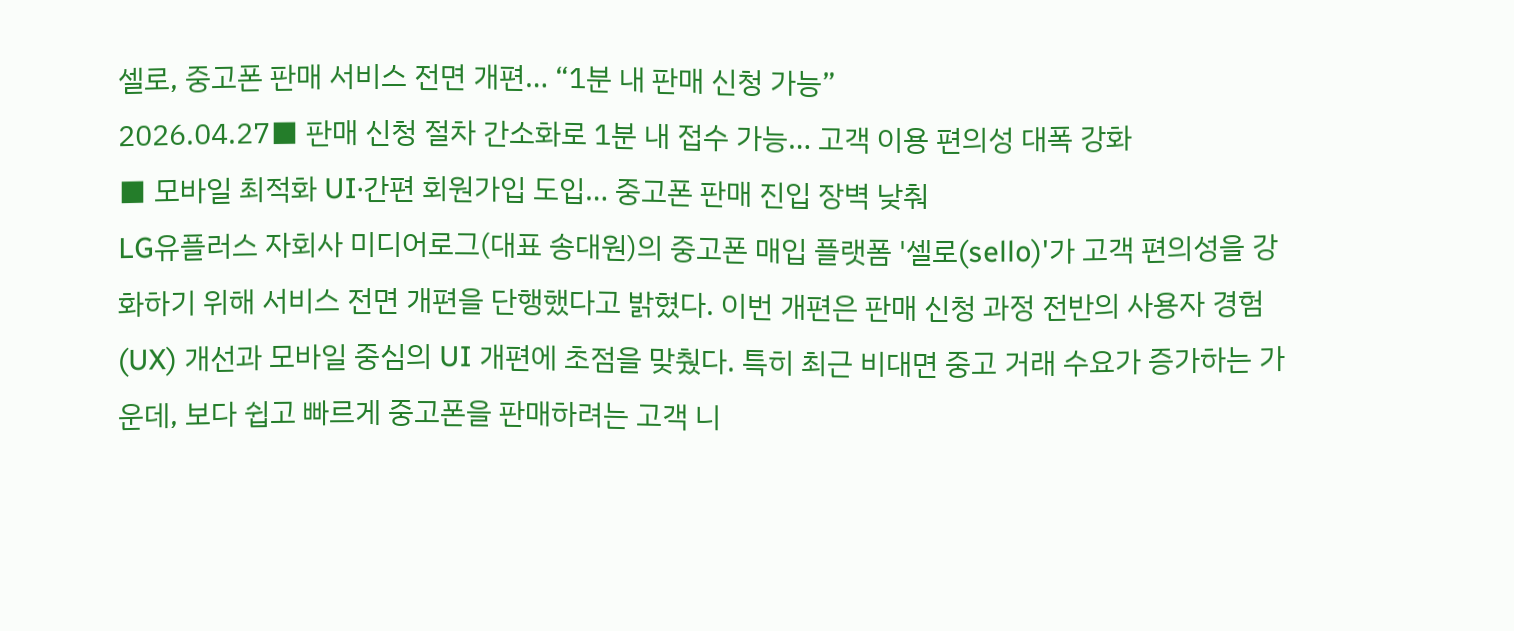셀로, 중고폰 판매 서비스 전면 개편… “1분 내 판매 신청 가능”
2026.04.27■ 판매 신청 절차 간소화로 1분 내 접수 가능… 고객 이용 편의성 대폭 강화
■ 모바일 최적화 UI·간편 회원가입 도입… 중고폰 판매 진입 장벽 낮춰
LG유플러스 자회사 미디어로그(대표 송대원)의 중고폰 매입 플랫폼 '셀로(sello)'가 고객 편의성을 강화하기 위해 서비스 전면 개편을 단행했다고 밝혔다. 이번 개편은 판매 신청 과정 전반의 사용자 경험(UX) 개선과 모바일 중심의 UI 개편에 초점을 맞췄다. 특히 최근 비대면 중고 거래 수요가 증가하는 가운데, 보다 쉽고 빠르게 중고폰을 판매하려는 고객 니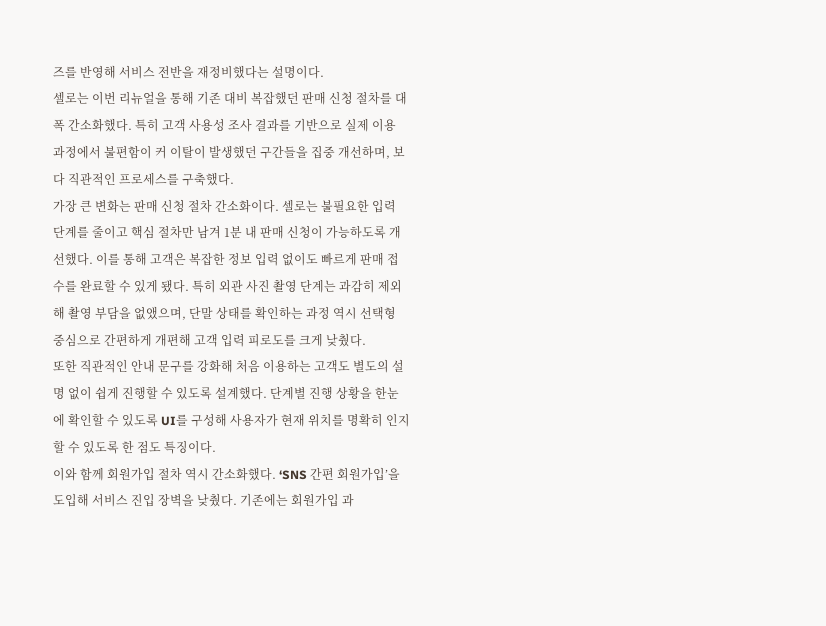즈를 반영해 서비스 전반을 재정비했다는 설명이다.
셀로는 이번 리뉴얼을 통해 기존 대비 복잡했던 판매 신청 절차를 대폭 간소화했다. 특히 고객 사용성 조사 결과를 기반으로 실제 이용 과정에서 불편함이 커 이탈이 발생했던 구간들을 집중 개선하며, 보다 직관적인 프로세스를 구축했다.
가장 큰 변화는 판매 신청 절차 간소화이다. 셀로는 불필요한 입력 단계를 줄이고 핵심 절차만 남겨 1분 내 판매 신청이 가능하도록 개선했다. 이를 통해 고객은 복잡한 정보 입력 없이도 빠르게 판매 접수를 완료할 수 있게 됐다. 특히 외관 사진 촬영 단계는 과감히 제외해 촬영 부담을 없앴으며, 단말 상태를 확인하는 과정 역시 선택형 중심으로 간편하게 개편해 고객 입력 피로도를 크게 낮췄다.
또한 직관적인 안내 문구를 강화해 처음 이용하는 고객도 별도의 설명 없이 쉽게 진행할 수 있도록 설계했다. 단계별 진행 상황을 한눈에 확인할 수 있도록 UI를 구성해 사용자가 현재 위치를 명확히 인지할 수 있도록 한 점도 특징이다.
이와 함께 회원가입 절차 역시 간소화했다. ‘SNS 간편 회원가입’을 도입해 서비스 진입 장벽을 낮췄다. 기존에는 회원가입 과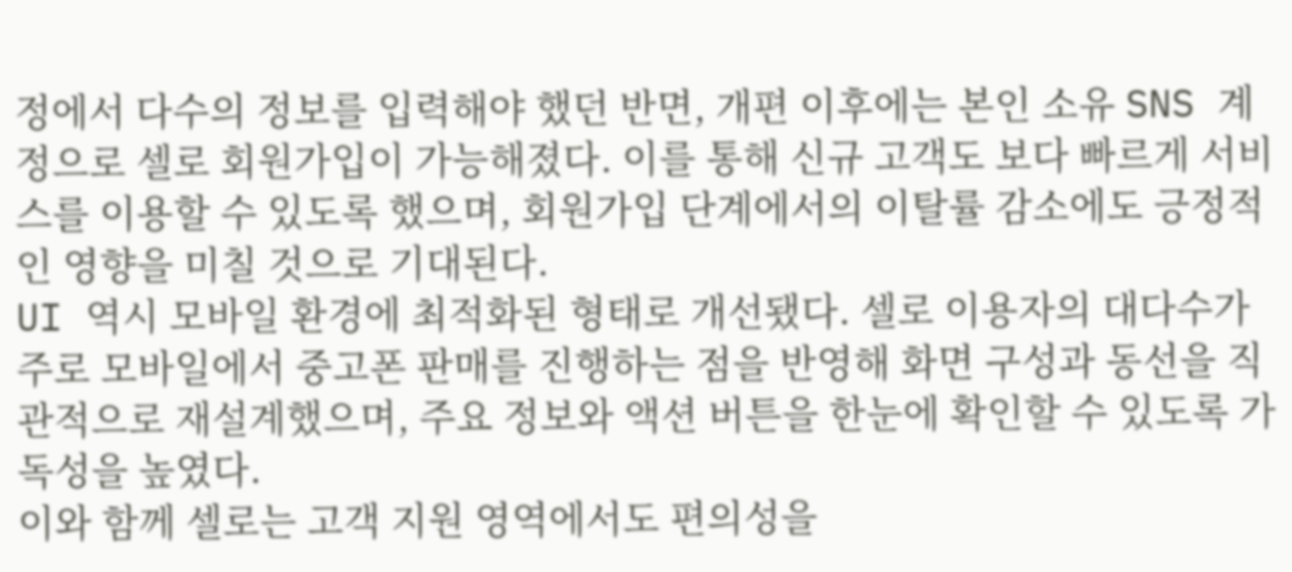정에서 다수의 정보를 입력해야 했던 반면, 개편 이후에는 본인 소유 SNS 계정으로 셀로 회원가입이 가능해졌다. 이를 통해 신규 고객도 보다 빠르게 서비스를 이용할 수 있도록 했으며, 회원가입 단계에서의 이탈률 감소에도 긍정적인 영향을 미칠 것으로 기대된다.
UI 역시 모바일 환경에 최적화된 형태로 개선됐다. 셀로 이용자의 대다수가 주로 모바일에서 중고폰 판매를 진행하는 점을 반영해 화면 구성과 동선을 직관적으로 재설계했으며, 주요 정보와 액션 버튼을 한눈에 확인할 수 있도록 가독성을 높였다.
이와 함께 셀로는 고객 지원 영역에서도 편의성을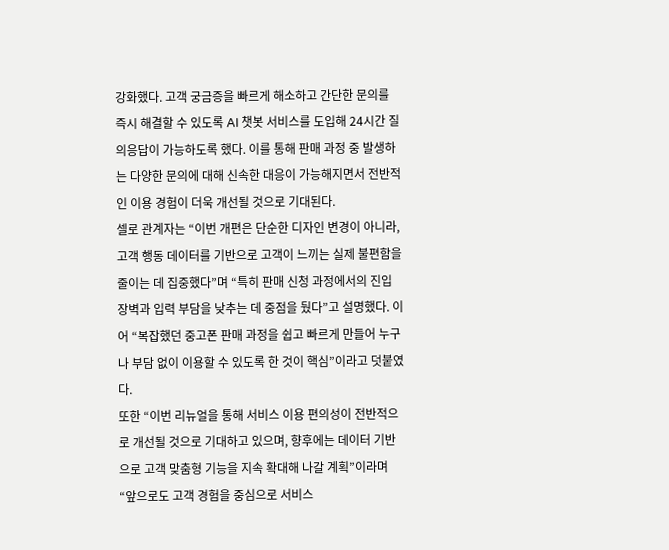강화했다. 고객 궁금증을 빠르게 해소하고 간단한 문의를 즉시 해결할 수 있도록 AI 챗봇 서비스를 도입해 24시간 질의응답이 가능하도록 했다. 이를 통해 판매 과정 중 발생하는 다양한 문의에 대해 신속한 대응이 가능해지면서 전반적인 이용 경험이 더욱 개선될 것으로 기대된다.
셀로 관계자는 “이번 개편은 단순한 디자인 변경이 아니라, 고객 행동 데이터를 기반으로 고객이 느끼는 실제 불편함을 줄이는 데 집중했다”며 “특히 판매 신청 과정에서의 진입 장벽과 입력 부담을 낮추는 데 중점을 뒀다”고 설명했다. 이어 “복잡했던 중고폰 판매 과정을 쉽고 빠르게 만들어 누구나 부담 없이 이용할 수 있도록 한 것이 핵심”이라고 덧붙였다.
또한 “이번 리뉴얼을 통해 서비스 이용 편의성이 전반적으로 개선될 것으로 기대하고 있으며, 향후에는 데이터 기반으로 고객 맞춤형 기능을 지속 확대해 나갈 계획”이라며 “앞으로도 고객 경험을 중심으로 서비스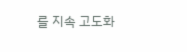를 지속 고도화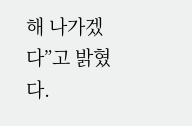해 나가겠다”고 밝혔다.